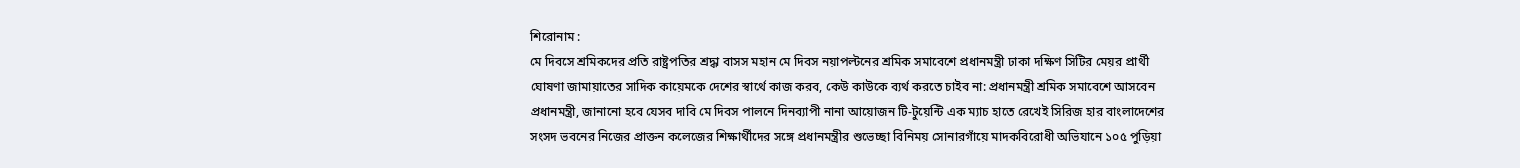শিরোনাম :
মে দিবসে শ্রমিকদের প্রতি রাষ্ট্রপতির শ্রদ্ধা বাসস মহান মে দিবস নয়াপল্টনের শ্রমিক সমাবেশে প্রধানমন্ত্রী ঢাকা দক্ষিণ সিটির মেয়র প্রার্থী ঘোষণা জামায়াতের সাদিক কায়েমকে দেশের স্বার্থে কাজ করব, কেউ কাউকে ব্যর্থ করতে চাইব না: প্রধানমন্ত্রী শ্রমিক সমাবেশে আসবেন প্রধানমন্ত্রী, জানানো হবে যেসব দাবি মে দিবস পালনে দিনব্যাপী নানা আয়োজন টি-টুয়েন্টি এক ম্যাচ হাতে রেখেই সিরিজ হার বাংলাদেশের সংসদ ভবনের নিজের প্রাক্তন কলেজের শিক্ষার্থীদের সঙ্গে প্রধানমন্ত্রীর শুভেচ্ছা বিনিময় সোনারগাঁয়ে মাদকবিরোধী অভিযানে ১০৫ পুড়িয়া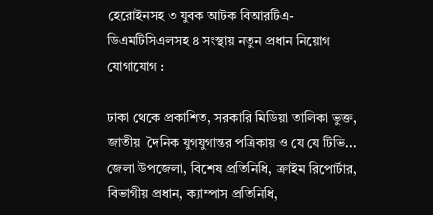হেরোইনসহ ৩ যুবক আটক বিআরটিএ-ডিএমটিসিএলসহ ৪ সংস্থায় নতুন প্রধান নিয়োগ
যোগাযোগ :

ঢাকা থেকে প্রকাশিত, সরকারি মিডিয়া তালিকা ভুক্ত, জাতীয়  দৈনিক যুগযুগান্তর পত্রিকায় ও যে যে টিভি... জেলা উপজেলা, বিশেষ প্রতিনিধি, ক্রাইম রিপোর্টার, বিভাগীয় প্রধান, ক্যাম্পাস প্রতিনিধি,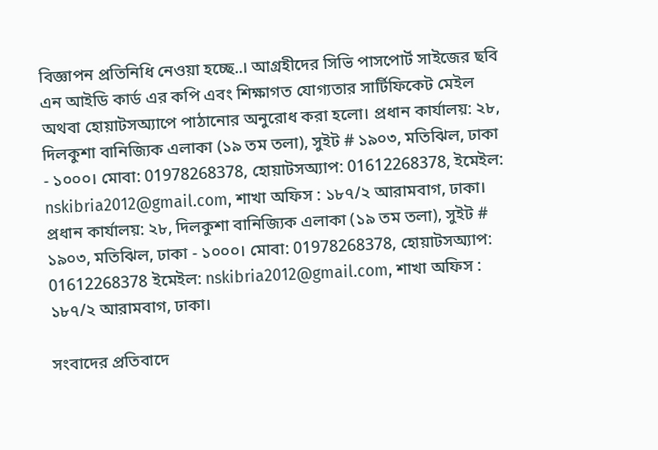বিজ্ঞাপন প্রতিনিধি নেওয়া হচ্ছে..। আগ্রহীদের সিভি পাসপোর্ট সাইজের ছবি এন আইডি কার্ড এর কপি এবং শিক্ষাগত যোগ্যতার সার্টিফিকেট মেইল অথবা হোয়াটসঅ্যাপে পাঠানোর অনুরোধ করা হলো। প্রধান কার্যালয়: ২৮, দিলকুশা বানিজ্যিক এলাকা (১৯ তম তলা), সুইট # ১৯০৩, মতিঝিল, ঢাকা - ১০০০। মোবা: 01978268378, হোয়াটসঅ্যাপ: 01612268378, ইমেইল: nskibria2012@gmail.com, শাখা অফিস : ১৮৭/২ আরামবাগ, ঢাকা। প্রধান কার্যালয়: ২৮, দিলকুশা বানিজ্যিক এলাকা (১৯ তম তলা), সুইট # ১৯০৩, মতিঝিল, ঢাকা - ১০০০। মোবা: 01978268378, হোয়াটসঅ্যাপ: 01612268378 ইমেইল: nskibria2012@gmail.com, শাখা অফিস : ১৮৭/২ আরামবাগ, ঢাকা।

সংবাদের প্রতিবাদে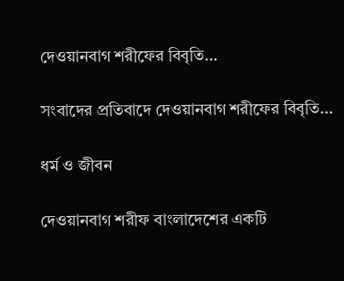দেওয়ানবাগ শরীফের বিবৃতি…

সংবাদের প্রতিবাদে দেওয়ানবাগ শরীফের বিবৃতি…

ধর্ম ও জীবন

দেওয়ানবাগ শরীফ বাংলাদেশের একটি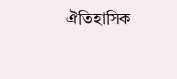ঐতিহাসিক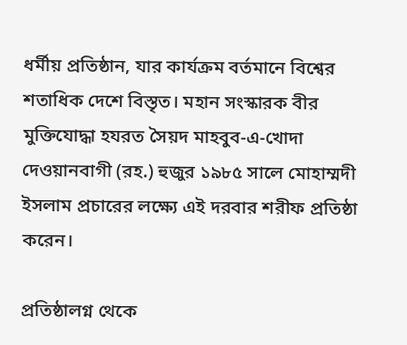ধর্মীয় প্রতিষ্ঠান, যার কার্যক্রম বর্তমানে বিশ্বের শতাধিক দেশে বিস্তৃত। মহান সংস্কারক বীর মুক্তিযোদ্ধা হযরত সৈয়দ মাহবুব-এ-খোদা দেওয়ানবাগী (রহ.) হুজুর ১৯৮৫ সালে মোহাম্মদী ইসলাম প্রচারের লক্ষ্যে এই দরবার শরীফ প্রতিষ্ঠা করেন।

প্রতিষ্ঠালগ্ন থেকে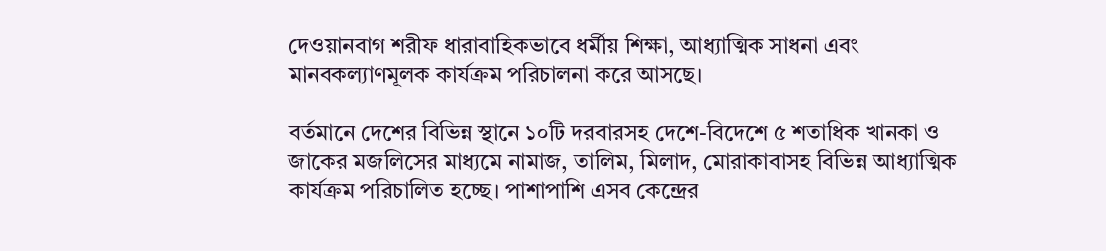দেওয়ানবাগ শরীফ ধারাবাহিকভাবে ধর্মীয় শিক্ষা, আধ্যাত্মিক সাধনা এবং মানবকল্যাণমূলক কার্যক্রম পরিচালনা করে আসছে।

বর্তমানে দেশের বিভিন্ন স্থানে ১০টি দরবারসহ দেশে-বিদেশে ৫ শতাধিক খানকা ও জাকের মজলিসের মাধ্যমে নামাজ, তালিম, মিলাদ, মোরাকাবাসহ বিভিন্ন আধ্যাত্মিক কার্যক্রম পরিচালিত হচ্ছে। পাশাপাশি এসব কেন্দ্রের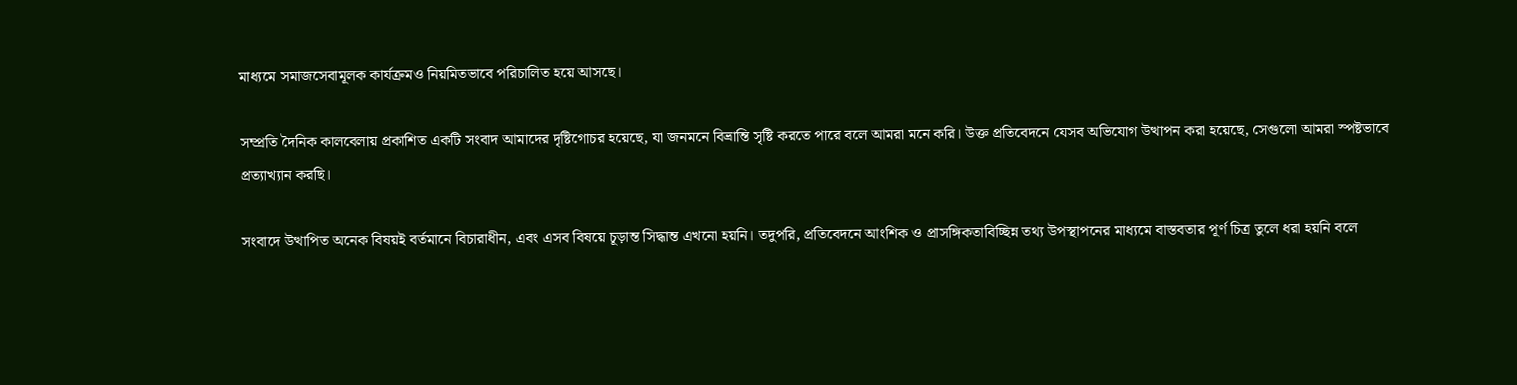মাধ্যমে সমাজসেবামূলক কার্যক্রমও নিয়মিতভাবে পরিচালিত হয়ে আসছে।

সম্প্রতি দৈনিক কালবেলায় প্রকাশিত একটি সংবাদ আমাদের দৃষ্টিগোচর হয়েছে, যা জনমনে বিভ্রান্তি সৃষ্টি করতে পারে বলে আমরা মনে করি। উক্ত প্রতিবেদনে যেসব অভিযোগ উত্থাপন করা হয়েছে, সেগুলো আমরা স্পষ্টভাবে প্রত্যাখ্যান করছি।

সংবাদে উত্থাপিত অনেক বিষয়ই বর্তমানে বিচারাধীন, এবং এসব বিষয়ে চূড়ান্ত সিদ্ধান্ত এখনো হয়নি। তদুপরি, প্রতিবেদনে আংশিক ও প্রাসঙ্গিকতাবিচ্ছিন্ন তথ্য উপস্থাপনের মাধ্যমে বাস্তবতার পূর্ণ চিত্র তুলে ধরা হয়নি বলে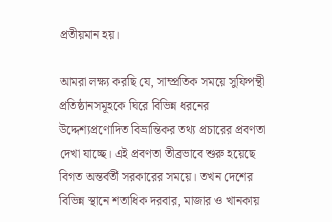প্রতীয়মান হয়।

আমরা লক্ষ্য করছি যে, সাম্প্রতিক সময়ে সুফিপন্থী প্রতিষ্ঠানসমূহকে ঘিরে বিভিন্ন ধরনের উদ্দেশ্যপ্রণোদিত বিভ্রান্তিকর তথ্য প্রচারের প্রবণতা দেখা যাচ্ছে। এই প্রবণতা তীব্রভাবে শুরু হয়েছে বিগত অন্তর্বর্তী সরকারের সময়ে। তখন দেশের বিভিন্ন স্থানে শতাধিক দরবার, মাজার ও খানকায়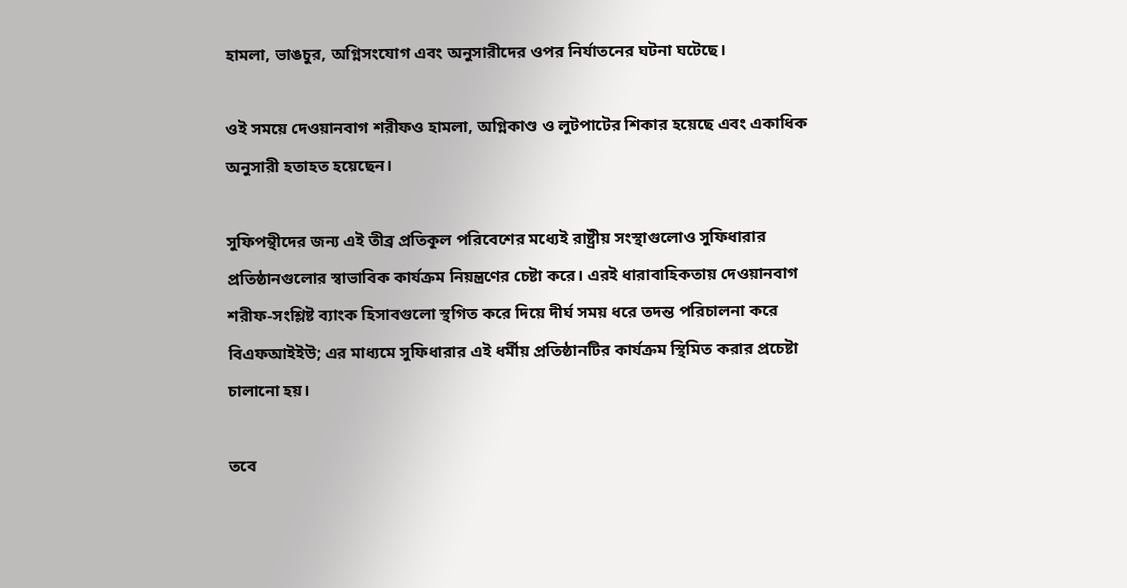হামলা, ভাঙচুর, অগ্নিসংযোগ এবং অনুসারীদের ওপর নির্যাতনের ঘটনা ঘটেছে।

ওই সময়ে দেওয়ানবাগ শরীফও হামলা, অগ্নিকাণ্ড ও লুটপাটের শিকার হয়েছে এবং একাধিক অনুসারী হতাহত হয়েছেন।

সুফিপন্থীদের জন্য এই তীব্র প্রতিকূল পরিবেশের মধ্যেই রাষ্ট্রীয় সংস্থাগুলোও সুফিধারার প্রতিষ্ঠানগুলোর স্বাভাবিক কার্যক্রম নিয়ন্ত্রণের চেষ্টা করে। এরই ধারাবাহিকতায় দেওয়ানবাগ শরীফ-সংশ্লিষ্ট ব্যাংক হিসাবগুলো স্থগিত করে দিয়ে দীর্ঘ সময় ধরে তদন্ত পরিচালনা করে বিএফআইইউ; এর মাধ্যমে সুফিধারার এই ধর্মীয় প্রতিষ্ঠানটির কার্যক্রম স্থিমিত করার প্রচেষ্টা চালানো হয়।

তবে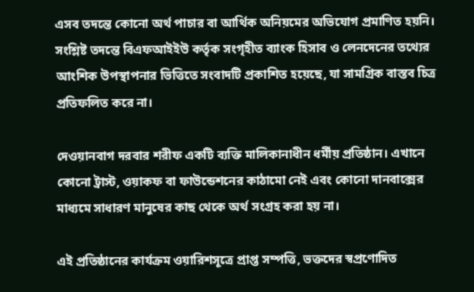এসব তদন্তে কোনো অর্থ পাচার বা আর্থিক অনিয়মের অভিযোগ প্রমাণিত হয়নি। সংশ্লিষ্ট তদন্তে বিএফআইইউ কর্তৃক সংগৃহীত ব্যাংক হিসাব ও লেনদেনের তথ্যের আংশিক উপস্থাপনার ভিত্তিতে সংবাদটি প্রকাশিত হয়েছে, যা সামগ্রিক বাস্তব চিত্র প্রতিফলিত করে না।

দেওয়ানবাগ দরবার শরীফ একটি ব্যক্তি মালিকানাধীন ধর্মীয় প্রতিষ্ঠান। এখানে কোনো ট্রাস্ট, ওয়াকফ বা ফাউন্ডেশনের কাঠামো নেই এবং কোনো দানবাক্সের মাধ্যমে সাধারণ মানুষের কাছ থেকে অর্থ সংগ্রহ করা হয় না।

এই প্রতিষ্ঠানের কার্যক্রম ওয়ারিশসূত্রে প্রাপ্ত সম্পত্তি, ভক্তদের স্বপ্রণোদিত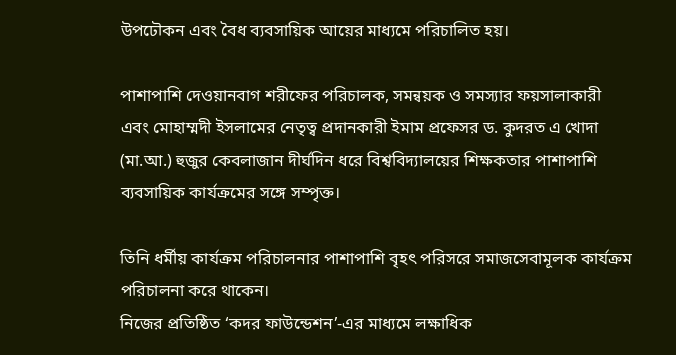উপঢৌকন এবং বৈধ ব্যবসায়িক আয়ের মাধ্যমে পরিচালিত হয়।

পাশাপাশি দেওয়ানবাগ শরীফের পরিচালক, সমন্বয়ক ও সমস্যার ফয়সালাকারী এবং মোহাম্মদী ইসলামের নেতৃত্ব প্রদানকারী ইমাম প্রফেসর ড. কুদরত এ খোদা (মা.আ.) হুজুর কেবলাজান দীর্ঘদিন ধরে বিশ্ববিদ্যালয়ের শিক্ষকতার পাশাপাশি ব্যবসায়িক কার্যক্রমের সঙ্গে সম্পৃক্ত।

তিনি ধর্মীয় কার্যক্রম পরিচালনার পাশাপাশি বৃহৎ পরিসরে সমাজসেবামূলক কার্যক্রম পরিচালনা করে থাকেন।
নিজের প্রতিষ্ঠিত ‘কদর ফাউন্ডেশন’-এর মাধ্যমে লক্ষাধিক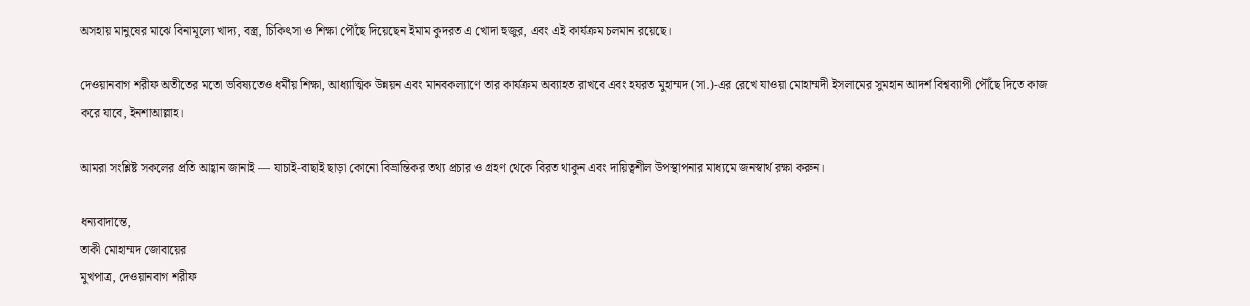অসহায় মানুষের মাঝে বিনামূল্যে খাদ্য, বস্ত্র, চিকিৎসা ও শিক্ষা পৌঁছে দিয়েছেন ইমাম কুদরত এ খোদা হুজুর, এবং এই কার্যক্রম চলমান রয়েছে।

দেওয়ানবাগ শরীফ অতীতের মতো ভবিষ্যতেও ধর্মীয় শিক্ষা, আধ্যাত্মিক উন্নয়ন এবং মানবকল্যাণে তার কার্যক্রম অব্যাহত রাখবে এবং হযরত মুহাম্মদ (সা.)-এর রেখে যাওয়া মোহাম্মদী ইসলামের সুমহান আদর্শ বিশ্বব্যাপী পৌঁছে দিতে কাজ করে যাবে, ইনশাআল্লাহ।

আমরা সংশ্লিষ্ট সকলের প্রতি আহ্বান জানাই — যাচাই-বাছাই ছাড়া কোনো বিভ্রান্তিকর তথ্য প্রচার ও গ্রহণ থেকে বিরত থাকুন এবং দায়িত্বশীল উপস্থাপনার মাধ্যমে জনস্বার্থ রক্ষা করুন।

ধন্যবাদান্তে,
তাকী মোহাম্মদ জোবায়ের
মুখপাত্র, দেওয়ানবাগ শরীফ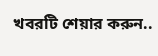খবরটি শেয়ার করুন..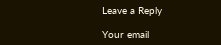Leave a Reply

Your email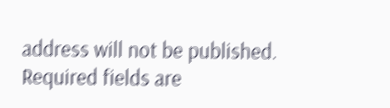address will not be published. Required fields are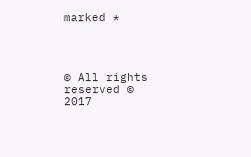marked *




© All rights reserved © 2017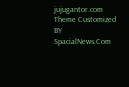jujugantor.com
Theme Customized BY SpacialNews.Com